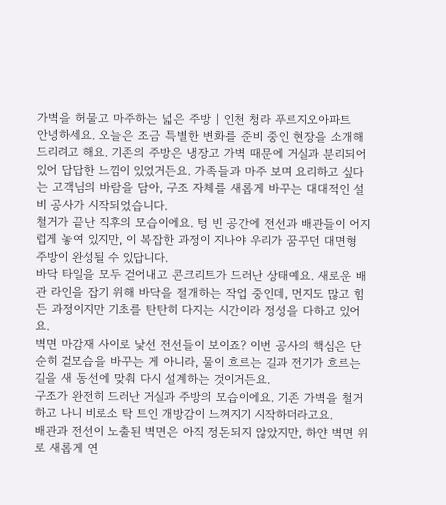가벽을 허물고 마주하는 넓은 주방 | 인천 청라 푸르지오아파트
안녕하세요. 오늘은 조금 특별한 변화를 준비 중인 현장을 소개해 드리려고 해요. 기존의 주방은 냉장고 가벽 때문에 거실과 분리되어 있어 답답한 느낌이 있었거든요. 가족들과 마주 보며 요리하고 싶다는 고객님의 바람을 담아, 구조 자체를 새롭게 바꾸는 대대적인 설비 공사가 시작되었습니다.
철거가 끝난 직후의 모습이에요. 텅 빈 공간에 전선과 배관들이 어지럽게 놓여 있지만, 이 복잡한 과정이 지나야 우리가 꿈꾸던 대면형 주방이 완성될 수 있답니다.
바닥 타일을 모두 걷어내고 콘크리트가 드러난 상태예요. 새로운 배관 라인을 잡기 위해 바닥을 절개하는 작업 중인데, 먼지도 많고 힘든 과정이지만 기초를 탄탄히 다지는 시간이라 정성을 다하고 있어요.
벽면 마감재 사이로 낯선 전선들이 보이죠? 이번 공사의 핵심은 단순히 겉모습을 바꾸는 게 아니라, 물이 흐르는 길과 전기가 흐르는 길을 새 동선에 맞춰 다시 설계하는 것이거든요.
구조가 완전히 드러난 거실과 주방의 모습이에요. 기존 가벽을 철거하고 나니 비로소 탁 트인 개방감이 느껴지기 시작하더라고요.
배관과 전선이 노출된 벽면은 아직 정돈되지 않았지만, 하얀 벽면 위로 새롭게 연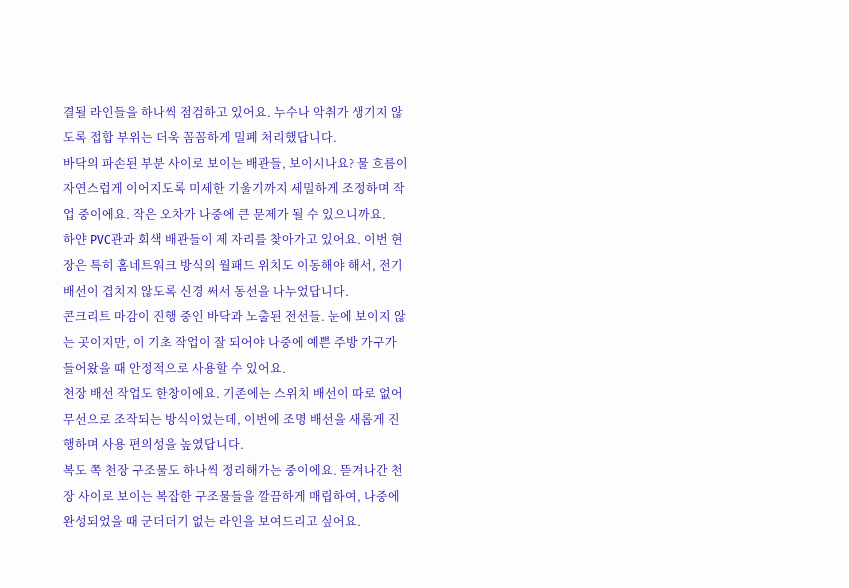결될 라인들을 하나씩 점검하고 있어요. 누수나 악취가 생기지 않도록 접합 부위는 더욱 꼼꼼하게 밀폐 처리했답니다.
바닥의 파손된 부분 사이로 보이는 배관들, 보이시나요? 물 흐름이 자연스럽게 이어지도록 미세한 기울기까지 세밀하게 조정하며 작업 중이에요. 작은 오차가 나중에 큰 문제가 될 수 있으니까요.
하얀 PVC관과 회색 배관들이 제 자리를 찾아가고 있어요. 이번 현장은 특히 홈네트워크 방식의 월패드 위치도 이동해야 해서, 전기 배선이 겹치지 않도록 신경 써서 동선을 나누었답니다.
콘크리트 마감이 진행 중인 바닥과 노출된 전선들. 눈에 보이지 않는 곳이지만, 이 기초 작업이 잘 되어야 나중에 예쁜 주방 가구가 들어왔을 때 안정적으로 사용할 수 있어요.
천장 배선 작업도 한창이에요. 기존에는 스위치 배선이 따로 없어 무선으로 조작되는 방식이었는데, 이번에 조명 배선을 새롭게 진행하며 사용 편의성을 높였답니다.
복도 쪽 천장 구조물도 하나씩 정리해가는 중이에요. 뜯겨나간 천장 사이로 보이는 복잡한 구조물들을 깔끔하게 매립하여, 나중에 완성되었을 때 군더더기 없는 라인을 보여드리고 싶어요.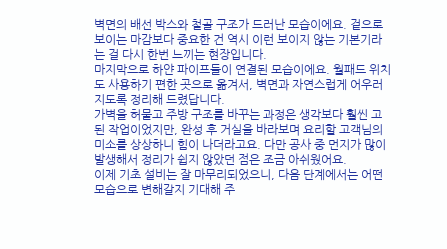벽면의 배선 박스와 철골 구조가 드러난 모습이에요. 겉으로 보이는 마감보다 중요한 건 역시 이런 보이지 않는 기본기라는 걸 다시 한번 느끼는 현장입니다.
마지막으로 하얀 파이프들이 연결된 모습이에요. 월패드 위치도 사용하기 편한 곳으로 옮겨서, 벽면과 자연스럽게 어우러지도록 정리해 드렸답니다.
가벽을 허물고 주방 구조를 바꾸는 과정은 생각보다 훨씬 고된 작업이었지만, 완성 후 거실을 바라보며 요리할 고객님의 미소를 상상하니 힘이 나더라고요. 다만 공사 중 먼지가 많이 발생해서 정리가 쉽지 않았던 점은 조금 아쉬웠어요.
이제 기초 설비는 잘 마무리되었으니, 다음 단계에서는 어떤 모습으로 변해갈지 기대해 주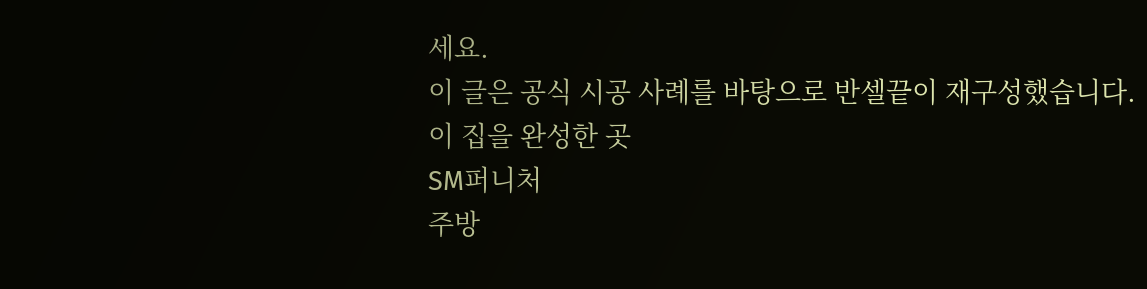세요.
이 글은 공식 시공 사례를 바탕으로 반셀끝이 재구성했습니다.
이 집을 완성한 곳
SM퍼니처
주방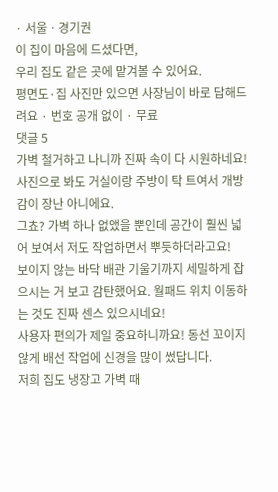· 서울ㆍ경기권
이 집이 마음에 드셨다면,
우리 집도 같은 곳에 맡겨볼 수 있어요.
평면도·집 사진만 있으면 사장님이 바로 답해드려요 · 번호 공개 없이 · 무료
댓글 5
가벽 철거하고 나니까 진짜 속이 다 시원하네요! 사진으로 봐도 거실이랑 주방이 탁 트여서 개방감이 장난 아니에요.
그쵸? 가벽 하나 없앴을 뿐인데 공간이 훨씬 넓어 보여서 저도 작업하면서 뿌듯하더라고요!
보이지 않는 바닥 배관 기울기까지 세밀하게 잡으시는 거 보고 감탄했어요. 월패드 위치 이동하는 것도 진짜 센스 있으시네요!
사용자 편의가 제일 중요하니까요! 동선 꼬이지 않게 배선 작업에 신경을 많이 썼답니다.
저희 집도 냉장고 가벽 때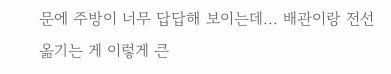문에 주방이 너무 답답해 보이는데... 배관이랑 전선 옮기는 게 이렇게 큰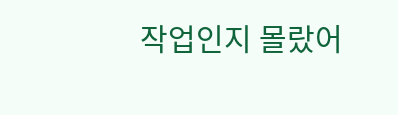작업인지 몰랐어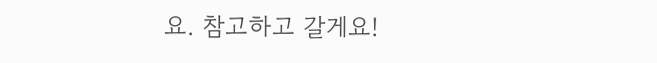요. 참고하고 갈게요!